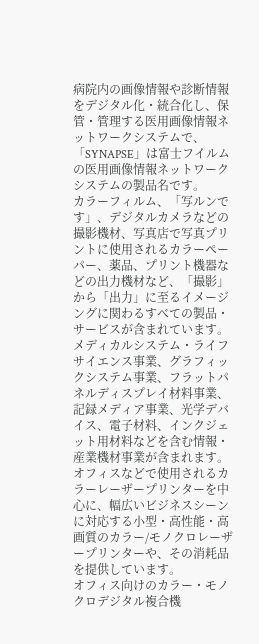病院内の画像情報や診断情報をデジタル化・統合化し、保管・管理する医用画像情報ネットワークシステムで、「SYNAPSE」は富士フイルムの医用画像情報ネットワークシステムの製品名です。
カラーフィルム、「写ルンです」、デジタルカメラなどの撮影機材、写真店で写真プリントに使用されるカラーペーパー、薬品、プリント機器などの出力機材など、「撮影」から「出力」に至るイメージングに関わるすべての製品・サービスが含まれています。
メディカルシステム・ライフサイエンス事業、グラフィックシステム事業、フラットパネルディスプレイ材料事業、記録メディア事業、光学デバイス、電子材料、インクジェット用材料などを含む情報・産業機材事業が含まれます。
オフィスなどで使用されるカラーレーザープリンターを中心に、幅広いビジネスシーンに対応する小型・高性能・高画質のカラー/モノクロレーザープリンターや、その消耗品を提供しています。
オフィス向けのカラー・モノクロデジタル複合機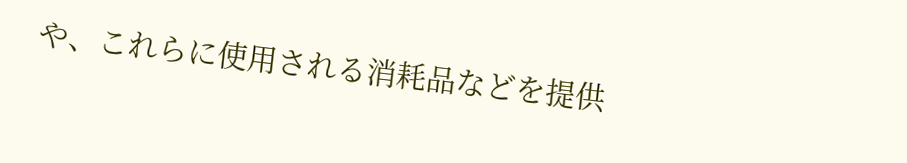や、これらに使用される消耗品などを提供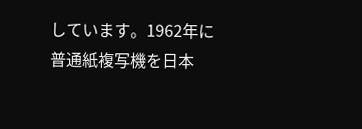しています。1962年に普通紙複写機を日本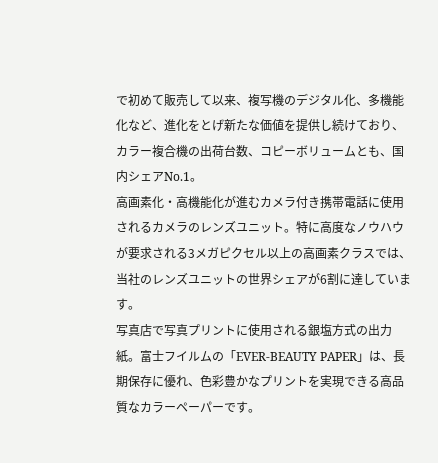で初めて販売して以来、複写機のデジタル化、多機能化など、進化をとげ新たな価値を提供し続けており、カラー複合機の出荷台数、コピーボリュームとも、国内シェアNo.1。
高画素化・高機能化が進むカメラ付き携帯電話に使用されるカメラのレンズユニット。特に高度なノウハウが要求される3メガピクセル以上の高画素クラスでは、当社のレンズユニットの世界シェアが6割に達しています。
写真店で写真プリントに使用される銀塩方式の出力紙。富士フイルムの「EVER-BEAUTY PAPER」は、長期保存に優れ、色彩豊かなプリントを実現できる高品質なカラーペーパーです。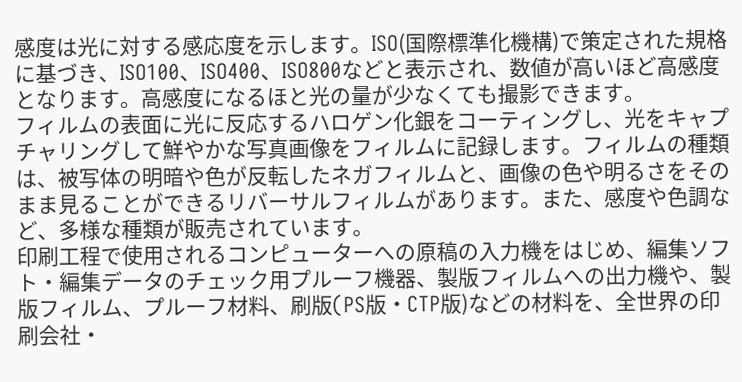感度は光に対する感応度を示します。ISO(国際標準化機構)で策定された規格に基づき、ISO100、ISO400、ISO800などと表示され、数値が高いほど高感度となります。高感度になるほと光の量が少なくても撮影できます。
フィルムの表面に光に反応するハロゲン化銀をコーティングし、光をキャプチャリングして鮮やかな写真画像をフィルムに記録します。フィルムの種類は、被写体の明暗や色が反転したネガフィルムと、画像の色や明るさをそのまま見ることができるリバーサルフィルムがあります。また、感度や色調など、多様な種類が販売されています。
印刷工程で使用されるコンピューターへの原稿の入力機をはじめ、編集ソフト・編集データのチェック用プルーフ機器、製版フィルムへの出力機や、製版フィルム、プルーフ材料、刷版(PS版・CTP版)などの材料を、全世界の印刷会社・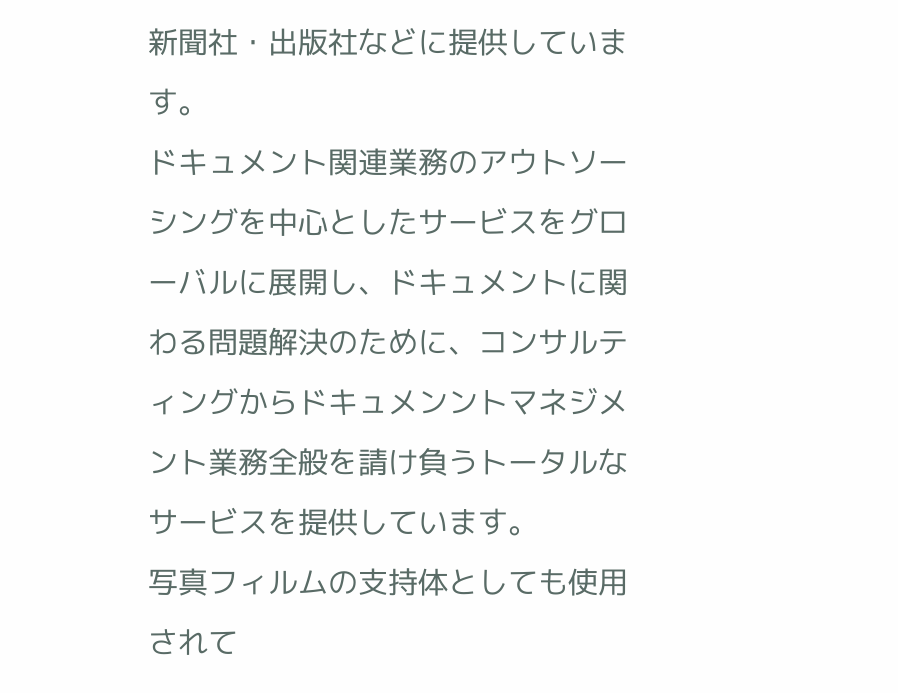新聞社・出版社などに提供しています。
ドキュメント関連業務のアウトソーシングを中心としたサービスをグローバルに展開し、ドキュメントに関わる問題解決のために、コンサルティングからドキュメンントマネジメント業務全般を請け負うトータルなサービスを提供しています。
写真フィルムの支持体としても使用されて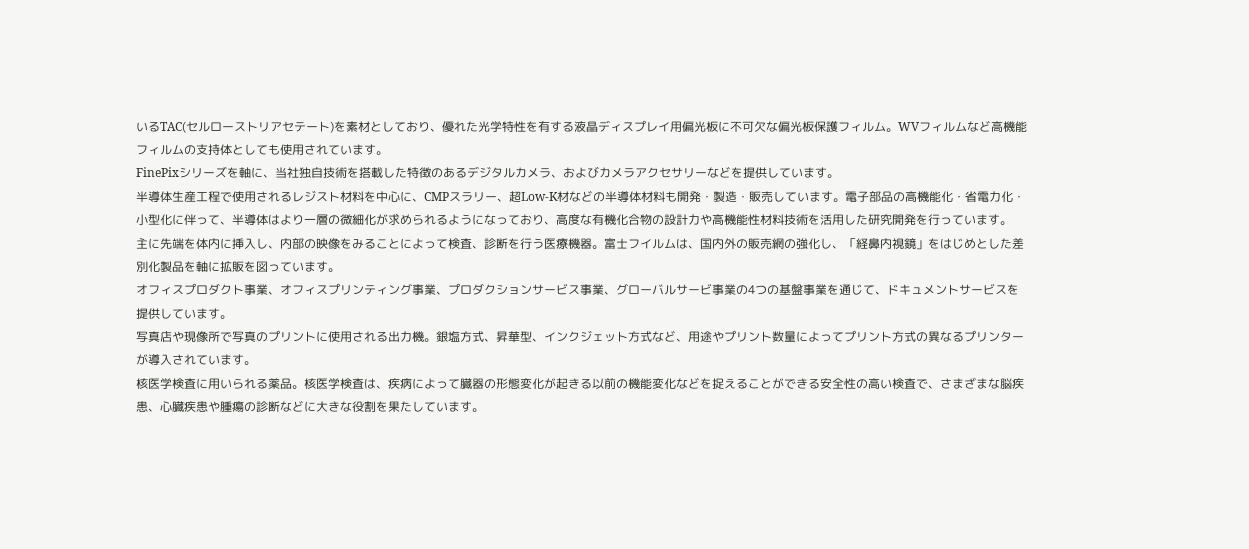いるTAC(セルローストリアセテート)を素材としており、優れた光学特性を有する液晶ディスプレイ用偏光板に不可欠な偏光板保護フィルム。WVフィルムなど高機能フィルムの支持体としても使用されています。
FinePixシリーズを軸に、当社独自技術を搭載した特徴のあるデジタルカメラ、およびカメラアクセサリーなどを提供しています。
半導体生産工程で使用されるレジスト材料を中心に、CMPスラリー、超Low-K材などの半導体材料も開発・製造・販売しています。電子部品の高機能化・省電力化・小型化に伴って、半導体はより一層の微細化が求められるようになっており、高度な有機化合物の設計力や高機能性材料技術を活用した研究開発を行っています。
主に先端を体内に挿入し、内部の映像をみることによって検査、診断を行う医療機器。富士フイルムは、国内外の販売網の強化し、「経鼻内視鏡」をはじめとした差別化製品を軸に拡販を図っています。
オフィスプロダクト事業、オフィスプリンティング事業、プロダクションサービス事業、グローバルサービ事業の4つの基盤事業を通じて、ドキュメントサービスを提供しています。
写真店や現像所で写真のプリントに使用される出力機。銀塩方式、昇華型、インクジェット方式など、用途やプリント数量によってプリント方式の異なるプリンターが導入されています。
核医学検査に用いられる薬品。核医学検査は、疾病によって臓器の形態変化が起きる以前の機能変化などを捉えることができる安全性の高い検査で、さまざまな脳疾患、心臓疾患や腫瘍の診断などに大きな役割を果たしています。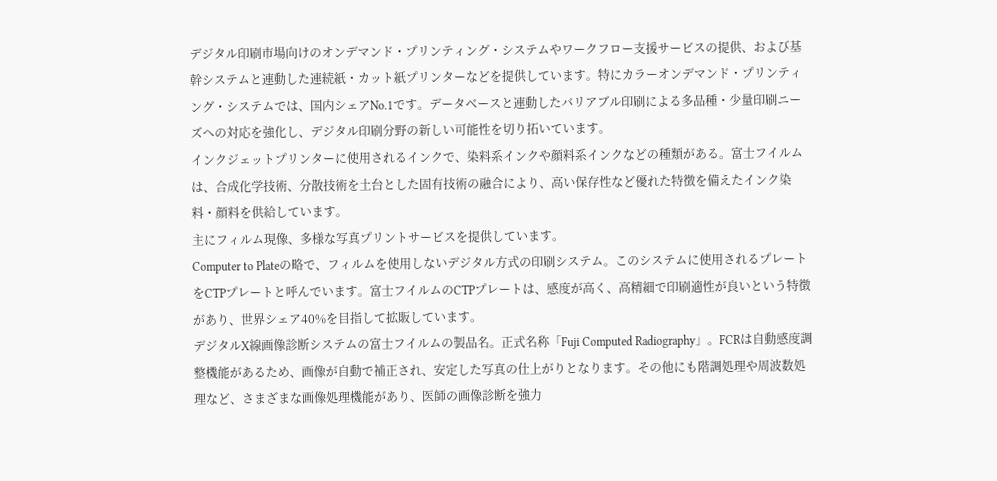デジタル印刷市場向けのオンデマンド・プリンティング・システムやワークフロー支援サービスの提供、および基幹システムと連動した連続紙・カット紙プリンターなどを提供しています。特にカラーオンデマンド・プリンティング・システムでは、国内シェアNo.1です。データベースと連動したバリアブル印刷による多品種・少量印刷ニーズへの対応を強化し、デジタル印刷分野の新しい可能性を切り拓いています。
インクジェットプリンターに使用されるインクで、染料系インクや顔料系インクなどの種類がある。富士フイルムは、合成化学技術、分散技術を土台とした固有技術の融合により、高い保存性など優れた特徴を備えたインク染料・顔料を供給しています。
主にフィルム現像、多様な写真プリントサービスを提供しています。
Computer to Plateの略で、フィルムを使用しないデジタル方式の印刷システム。このシステムに使用されるプレートをCTPプレートと呼んでいます。富士フイルムのCTPプレートは、感度が高く、高精細で印刷適性が良いという特徴があり、世界シェア40%を目指して拡販しています。
デジタルX線画像診断システムの富士フイルムの製品名。正式名称「Fuji Computed Radiography」。FCRは自動感度調整機能があるため、画像が自動で補正され、安定した写真の仕上がりとなります。その他にも階調処理や周波数処理など、さまざまな画像処理機能があり、医師の画像診断を強力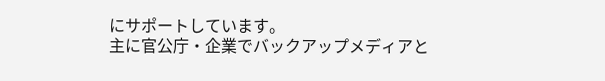にサポートしています。
主に官公庁・企業でバックアップメディアと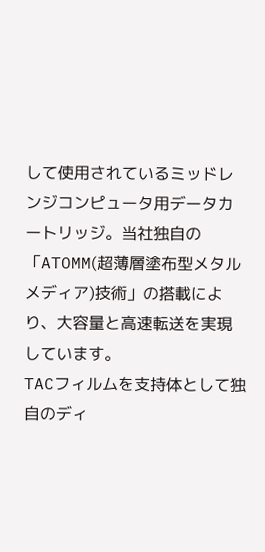して使用されているミッドレンジコンピュータ用データカートリッジ。当社独自の「ATOMM(超薄層塗布型メタルメディア)技術」の搭載により、大容量と高速転送を実現しています。
TACフィルムを支持体として独自のディ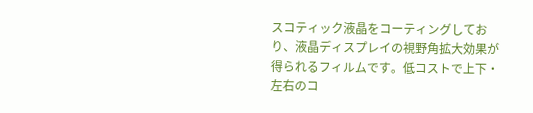スコティック液晶をコーティングしており、液晶ディスプレイの視野角拡大効果が得られるフィルムです。低コストで上下・左右のコ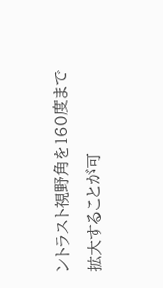ントラスト視野角を160度まで拡大することが可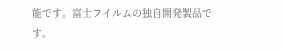能です。富士フイルムの独自開発製品です。